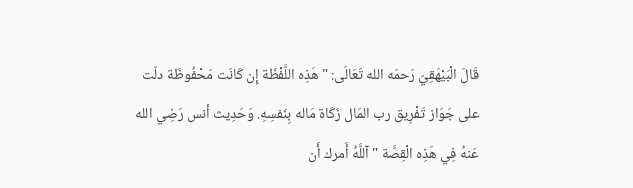قَالَ الْبَيْهَقِيّ رَحمَه الله تَعَالَى: " هَذِه اللَّفْظَة إِن كَانَت مَحْفُوظَة دلّت على جَوَاز تَفْرِيق رب المَال زَكَاة مَاله بِنَفسِهِ. وَحَدِيث أنس رَضِي الله عَنهُ فِي هَذِه الْقِصَّة " آللَّهُ أَمرك أَن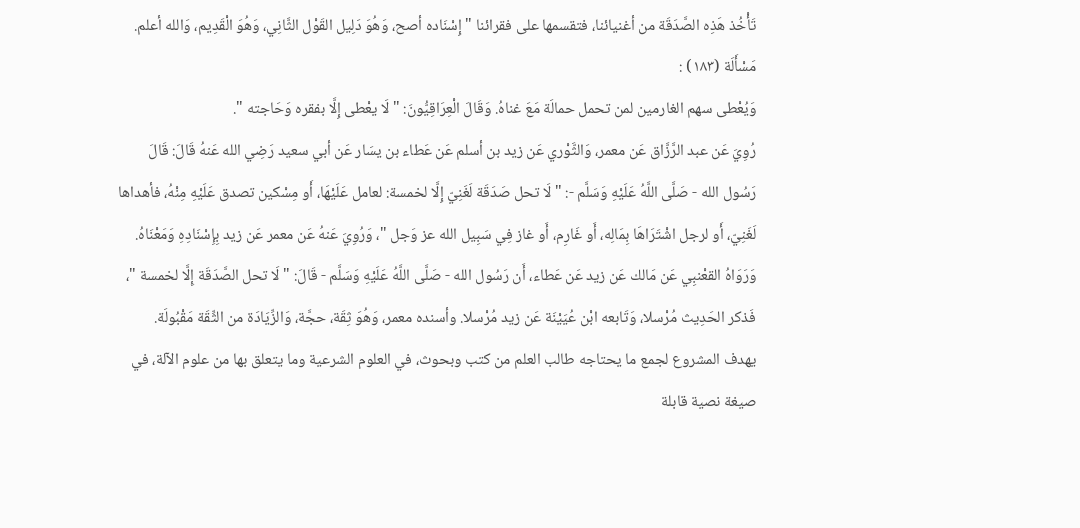تَأْخُذ هَذِه الصَّدَقَة من أغنيائنا، فتقسمها على فقرائنا " إِسْنَاده أصح، وَهُوَ دَلِيل القَوْل الثَّانِي، وَهُوَ الْقَدِيم، وَالله أعلم.
مَسْأَلَة (١٨٣) :
وَيُعْطى سهم الغارمين لمن تحمل حمالَة مَعَ غناهُ. وَقَالَ الْعِرَاقِيُّونَ: " لَا يعْطى إِلَّا بفقره وَحَاجته ".
رُوِيَ عَن عبد الرَّزَّاق عَن معمر، وَالثَّوْري عَن زيد بن أسلم عَن عَطاء بن يسَار عَن أبي سعيد رَضِي الله عَنهُ قَالَ: قَالَ رَسُول الله - صَلَّى اللَّهُ عَلَيْهِ وَسَلَّم -: " لَا تحل صَدَقَة لَغَنِيّ إِلَّا لخمسة: لعامل عَلَيْهَا، أَو مِسْكين تصدق عَلَيْهِ مِنْهُ، فأهداها لَغَنِيّ، أَو لرجل اشْتَرَاهَا بِمَالِه، أَو غَارِم، أَو غاز فِي سَبِيل الله عز وَجل "، وَرُوِيَ عَنهُ عَن معمر عَن زيد بِإِسْنَادِهِ وَمَعْنَاهُ.
وَرَوَاهُ القعْنبِي عَن مَالك عَن زيد عَن عَطاء، أَن رَسُول الله - صَلَّى اللَّهُ عَلَيْهِ وَسَلَّم - قَالَ: " لَا تحل الصَّدَقَة إِلَّا لخمسة "، فَذكر الحَدِيث مُرْسلا، وَتَابعه ابْن عُيَيْنَة عَن زيد مُرْسلا. وأسنده معمر، وَهُوَ ثِقَة، حجَّة، وَالزِّيَادَة من الثِّقَة مَقْبُولَة.
يهدف المشروع لجمع ما يحتاجه طالب العلم من كتب وبحوث، في العلوم الشرعية وما يتعلق بها من علوم الآلة، في صيغة نصية قابلة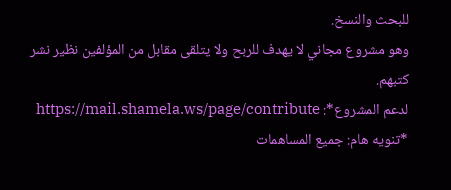للبحث والنسخ.
وهو مشروع مجاني لا يهدف للربح ولا يتلقى مقابل من المؤلفين نظير نشر كتبهم.
لدعم المشروع*: https://mail.shamela.ws/page/contribute
*تنويه هام: جميع المساهمات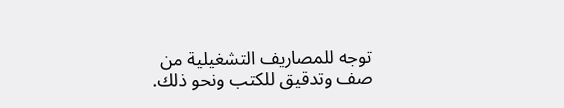توجه للمصاريف التشغيلية من صف وتدقيق للكتب ونحو ذلك.